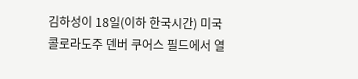김하성이 18일(이하 한국시간) 미국 콜로라도주 덴버 쿠어스 필드에서 열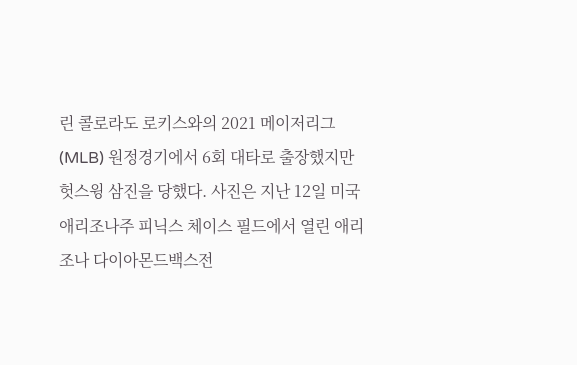린 콜로라도 로키스와의 2021 메이저리그(MLB) 원정경기에서 6회 대타로 출장했지만 헛스윙 삼진을 당했다. 사진은 지난 12일 미국 애리조나주 피닉스 체이스 필드에서 열린 애리조나 다이아몬드백스전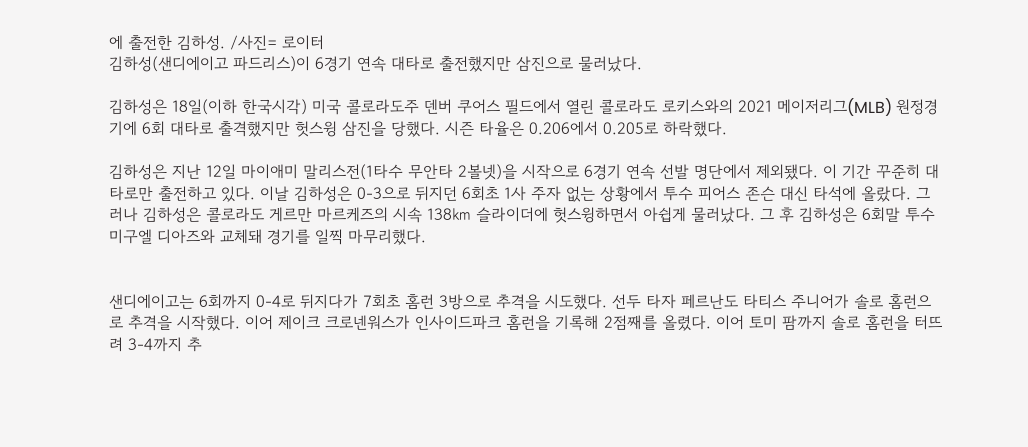에 출전한 김하성. /사진= 로이터
김하성(샌디에이고 파드리스)이 6경기 연속 대타로 출전했지만 삼진으로 물러났다.

김하성은 18일(이하 한국시각) 미국 콜로라도주 덴버 쿠어스 필드에서 열린 콜로라도 로키스와의 2021 메이저리그(MLB) 원정경기에 6회 대타로 출격했지만 헛스윙 삼진을 당했다. 시즌 타율은 0.206에서 0.205로 하락했다.

김하성은 지난 12일 마이애미 말리스전(1타수 무안타 2볼넷)을 시작으로 6경기 연속 선발 명단에서 제외됐다. 이 기간 꾸준히 대타로만 출전하고 있다. 이날 김하성은 0-3으로 뒤지던 6회초 1사 주자 없는 상황에서 투수 피어스 존슨 대신 타석에 올랐다. 그러나 김하성은 콜로라도 게르만 마르케즈의 시속 138㎞ 슬라이더에 헛스윙하면서 아쉽게 물러났다. 그 후 김하성은 6회말 투수 미구엘 디아즈와 교체돼 경기를 일찍 마무리했다.


샌디에이고는 6회까지 0-4로 뒤지다가 7회초 홈런 3방으로 추격을 시도했다. 선두 타자 페르난도 타티스 주니어가 솔로 홈런으로 추격을 시작했다. 이어 제이크 크로넨워스가 인사이드파크 홈런을 기록해 2점째를 올렸다. 이어 토미 팜까지 솔로 홈런을 터뜨려 3-4까지 추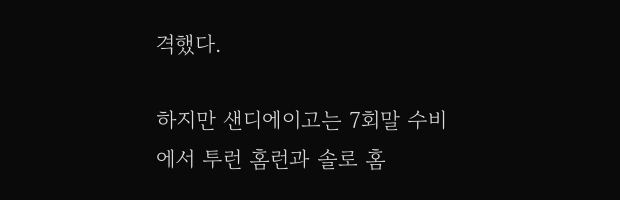격했다.

하지만 샌디에이고는 7회말 수비에서 투런 홈런과 솔로 홈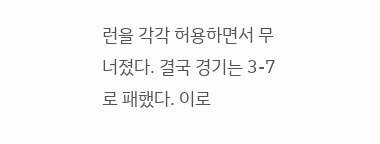런을 각각 허용하면서 무너졌다. 결국 경기는 3-7로 패했다. 이로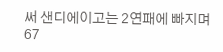써 샌디에이고는 2연패에 빠지며 67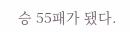승 55패가 됐다.